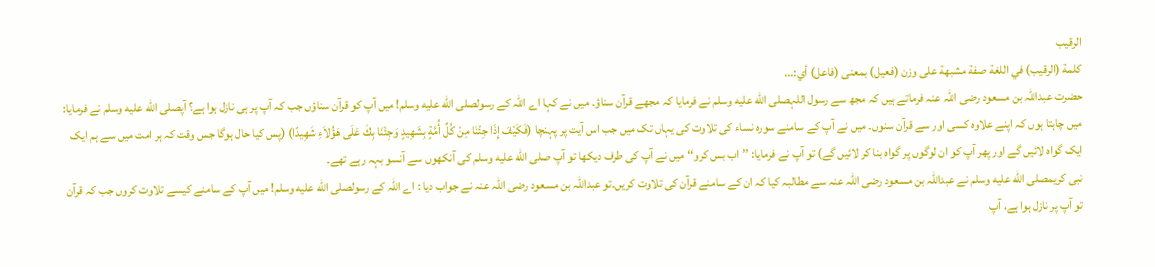الرقيب
كلمة (الرقيب) في اللغة صفة مشبهة على وزن (فعيل) بمعنى (فاعل) أي:...
حضرت عبداللہ بن مسعود رضی اللہ عنہ فرماتے ہیں کہ مجھ سے رسول اللہصلى الله عليه وسلم نے فرمایا کہ مجھے قرآن سناؤ۔ میں نے کہا اے اللہ کے رسولصلى الله عليه وسلم! میں آپ کو قرآن سناؤں جب کہ آپ پر ہی نازل ہوا ہے؟ آپصلى الله عليه وسلم نے فرمایا: میں چاہتا ہوں کہ اپنے علاوہ کسی اور سے قرآن سنوں۔ میں نے آپ کے سامنے سورہ نساء کی تلاوت کی یہاں تک میں جب اس آیت پر پہنچا (فَكَيْفَ إِذَا جِئْنَا مِنْ كُلِّ أُمَّةٍ بِشَهِيدٍ وَجِئْنَا بِكَ عَلَى هَؤُلاَءِ شَهِيدًا) (پس کیا حال ہوگا جس وقت کہ ہر امت میں سے ہم ایک ایک گواه لائیں گے اور پھر آپ کو ان لوگوں پر گواه بنا کر لائیں گے) تو آپ نے فرمایا: ’’اب بس کرو‘‘ میں نے آپ کی طرف دیکھا تو آپ صلى الله عليه وسلم کی آنکھوں سے آنسو بہہ رہے تھے۔
نبی کریمصلى الله عليه وسلم نے عبداللہ بن مسعود رضی اللہ عنہ سے مطالبہ کیا کہ ان کے سامنے قرآن کی تلاوت کریں۔تو عبداللہ بن مسعود رضی اللہ عنہ نے جواب دیا : اے اللہ کے رسولصلى الله عليه وسلم! میں آپ کے سامنے کیسے تلاوت کروں جب کہ قرآن تو آپ پر نازل ہوا ہے، آپ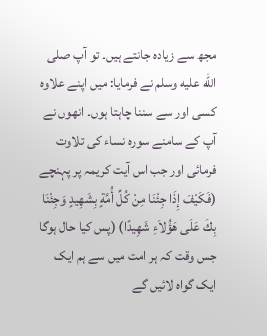مجھ سے زیادہ جانتے ہیں۔ تو آپ صلى الله عليه وسلم نے فرمایا: میں اپنے علاوہ کسی اور سے سننا چاہتا ہوں۔ انھوں نے آپ کے سامنے سورہ نساء کی تلاوت فرمائی اور جب اس آیت کریمہ پر پہنچے (فَكَيْفَ إِذَا جِئْنَا مِنْ كُلِّ أُمَّةٍ بِشَهِيدٍ وَجِئْنَا بِكَ عَلَى هَؤُلاَءِ شَهِيدًا) (پس کیا حال ہوگا جس وقت کہ ہر امت میں سے ہم ایک ایک گواه لائیں گے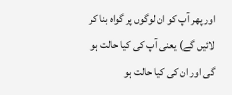اور پھر آپ کو ان لوگوں پر گواه بنا کر لائیں گے) یعنی آپ کی کیا حالت ہو گی اور ان کی کیا حالت ہو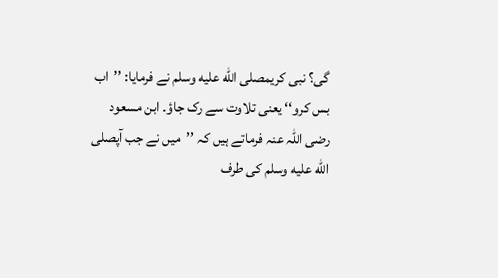گی؟ نبی کریمصلى الله عليه وسلم نے فرمایا: ’’اب بس کرو‘‘ یعنی تلاوت سے رک جاؤ۔ ابن مسعود رضی اللہ عنہ فرماتے ہیں کہ ’’میں نے جب آپصلى الله عليه وسلم کی طرف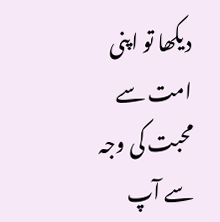دیکھا تو اپنی امت سے محبت کی وجہ سے آپ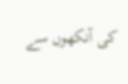کی آنکھوں سے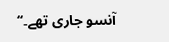آنسو جاری تھے۔‘‘